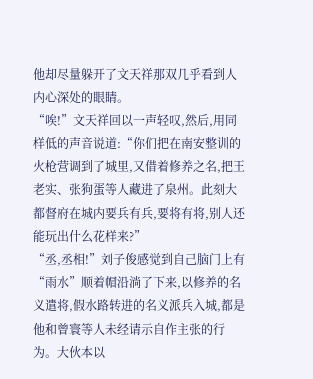他却尽量躲开了文天祥那双几乎看到人内心深处的眼睛。
“唉!”文天祥回以一声轻叹,然后,用同样低的声音说道:“你们把在南安整训的火枪营调到了城里,又借着修养之名,把王老实、张狗蛋等人藏进了泉州。此刻大都督府在城内要兵有兵,要将有将,别人还能玩出什么花样来?”
“丞,丞相!”刘子俊感觉到自己脑门上有“雨水”顺着帽沿淌了下来,以修养的名义遣将,假水路转进的名义派兵入城,都是他和曾寰等人未经请示自作主张的行为。大伙本以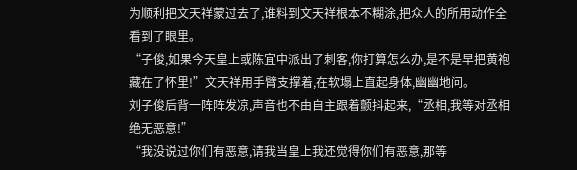为顺利把文天祥蒙过去了,谁料到文天祥根本不糊涂,把众人的所用动作全看到了眼里。
“子俊,如果今天皇上或陈宜中派出了刺客,你打算怎么办,是不是早把黄袍藏在了怀里!”文天祥用手臂支撑着,在软塌上直起身体,幽幽地问。
刘子俊后背一阵阵发凉,声音也不由自主跟着颤抖起来,“丞相,我等对丞相绝无恶意!”
“我没说过你们有恶意,请我当皇上我还觉得你们有恶意,那等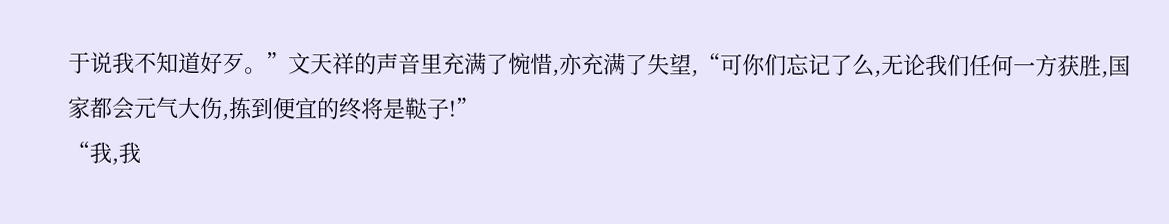于说我不知道好歹。”文天祥的声音里充满了惋惜,亦充满了失望,“可你们忘记了么,无论我们任何一方获胜,国家都会元气大伤,拣到便宜的终将是鞑子!”
“我,我